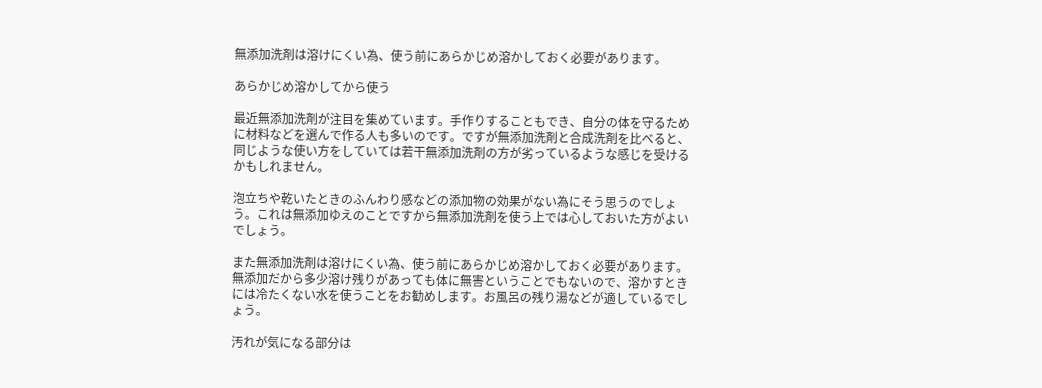無添加洗剤は溶けにくい為、使う前にあらかじめ溶かしておく必要があります。

あらかじめ溶かしてから使う

最近無添加洗剤が注目を集めています。手作りすることもでき、自分の体を守るために材料などを選んで作る人も多いのです。ですが無添加洗剤と合成洗剤を比べると、同じような使い方をしていては若干無添加洗剤の方が劣っているような感じを受けるかもしれません。

泡立ちや乾いたときのふんわり感などの添加物の効果がない為にそう思うのでしょう。これは無添加ゆえのことですから無添加洗剤を使う上では心しておいた方がよいでしょう。

また無添加洗剤は溶けにくい為、使う前にあらかじめ溶かしておく必要があります。無添加だから多少溶け残りがあっても体に無害ということでもないので、溶かすときには冷たくない水を使うことをお勧めします。お風呂の残り湯などが適しているでしょう。

汚れが気になる部分は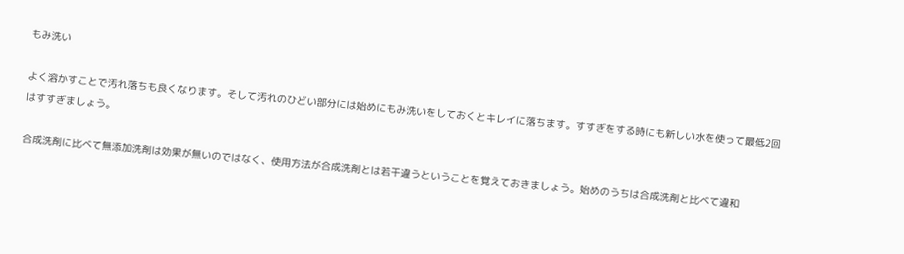もみ洗い

よく溶かすことで汚れ落ちも良くなります。そして汚れのひどい部分には始めにもみ洗いをしておくとキレイに落ちます。すすぎをする時にも新しい水を使って最低2回はすすぎましょう。

合成洗剤に比べて無添加洗剤は効果が無いのではなく、使用方法が合成洗剤とは若干違うということを覚えておきましょう。始めのうちは合成洗剤と比べて違和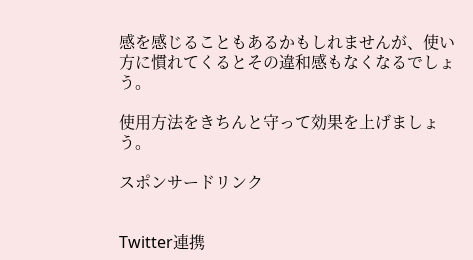感を感じることもあるかもしれませんが、使い方に慣れてくるとその違和感もなくなるでしょう。

使用方法をきちんと守って効果を上げましょう。

スポンサードリンク


Twitter連携